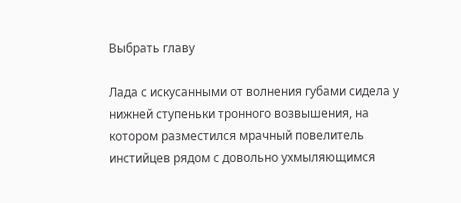Выбрать главу

Лада с искусанными от волнения губами сидела у нижней ступеньки тронного возвышения, на котором разместился мрачный повелитель инстийцев рядом с довольно ухмыляющимся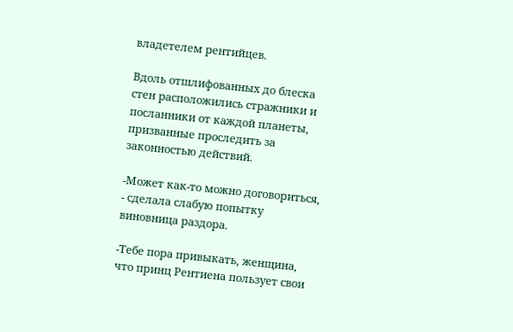владетелем рентийцев.

Вдоль отшлифованных до блеска стен расположились стражники и посланники от каждой планеты, призванные проследить за законностью действий.

-Может как-то можно договориться, - сделала слабую попытку виновница раздора.

-Тебе пора привыкать, женщина, что принц Рентиена пользует свои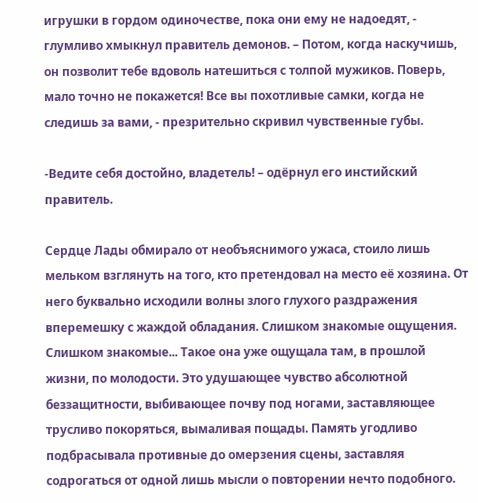игрушки в гордом одиночестве, пока они ему не надоедят, - глумливо хмыкнул правитель демонов. – Потом, когда наскучишь, он позволит тебе вдоволь натешиться с толпой мужиков. Поверь, мало точно не покажется! Все вы похотливые самки, когда не следишь за вами, - презрительно скривил чувственные губы.

-Ведите себя достойно, владетель! – одёрнул его инстийский правитель.

Сердце Лады обмирало от необъяснимого ужаса, стоило лишь мельком взглянуть на того, кто претендовал на место её хозяина. От него буквально исходили волны злого глухого раздражения вперемешку с жаждой обладания. Слишком знакомые ощущения. Слишком знакомые... Такое она уже ощущала там, в прошлой жизни, по молодости. Это удушающее чувство абсолютной беззащитности, выбивающее почву под ногами, заставляющее трусливо покоряться, вымаливая пощады. Память угодливо подбрасывала противные до омерзения сцены, заставляя содрогаться от одной лишь мысли о повторении нечто подобного.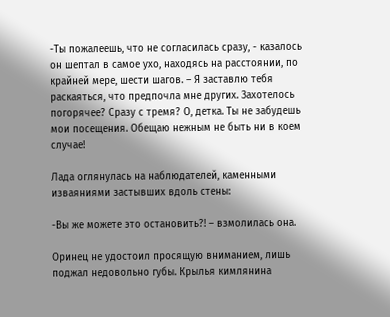-Ты пожалеешь, что не согласилась сразу, - казалось он шептал в самое ухо, находясь на расстоянии, по крайней мере, шести шагов. – Я заставлю тебя раскаяться, что предпочла мне других. Захотелось погорячее? Сразу с тремя? О, детка. Ты не забудешь мои посещения. Обещаю нежным не быть ни в коем случае!

Лада оглянулась на наблюдателей, каменными изваяниями застывших вдоль стены:

-Вы же можете это остановить?! – взмолилась она.

Оринец не удостоил просящую вниманием, лишь поджал недовольно губы. Крылья кимлянина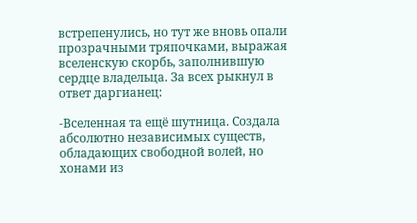встрепенулись, но тут же вновь опали прозрачными тряпочками, выражая вселенскую скорбь, заполнившую сердце владельца. За всех рыкнул в ответ даргианец:

-Вселенная та ещё шутница. Создала абсолютно независимых существ, обладающих свободной волей, но хонами из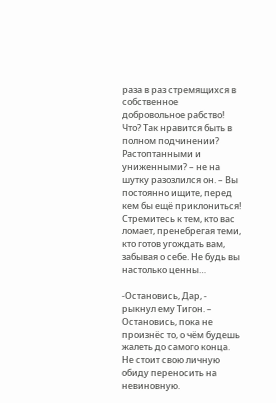раза в раз стремящихся в собственное добровольное рабство! Что? Так нравится быть в полном подчинении? Растоптанными и униженными? – не на шутку разозлился он. – Вы постоянно ищите, перед кем бы ещё приклониться! Стремитесь к тем, кто вас ломает, пренебрегая теми, кто готов угождать вам, забывая о себе. Не будь вы настолько ценны…

-Остановись, Дар, - рыкнул ему Тигон. – Остановись, пока не произнёс то, о чём будешь жалеть до самого конца. Не стоит свою личную обиду переносить на невиновную.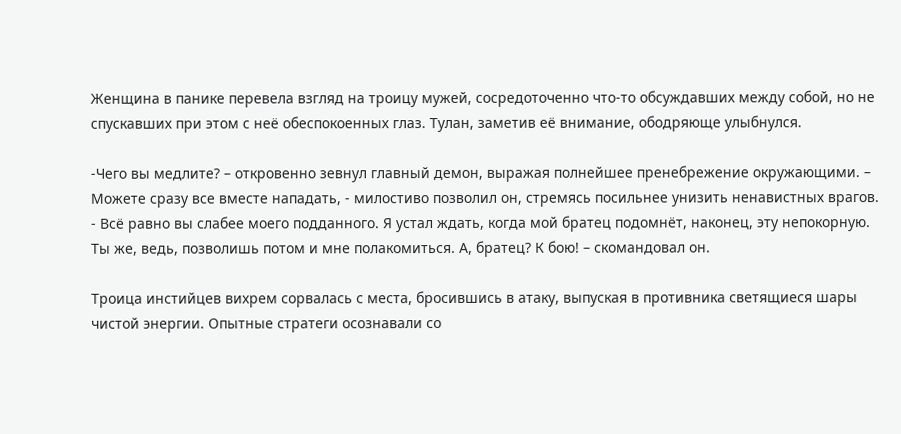Женщина в панике перевела взгляд на троицу мужей, сосредоточенно что-то обсуждавших между собой, но не спускавших при этом с неё обеспокоенных глаз. Тулан, заметив её внимание, ободряюще улыбнулся.

-Чего вы медлите? – откровенно зевнул главный демон, выражая полнейшее пренебрежение окружающими. – Можете сразу все вместе нападать, - милостиво позволил он, стремясь посильнее унизить ненавистных врагов. - Всё равно вы слабее моего подданного. Я устал ждать, когда мой братец подомнёт, наконец, эту непокорную. Ты же, ведь, позволишь потом и мне полакомиться. А, братец? К бою! – скомандовал он.

Троица инстийцев вихрем сорвалась с места, бросившись в атаку, выпуская в противника светящиеся шары чистой энергии. Опытные стратеги осознавали со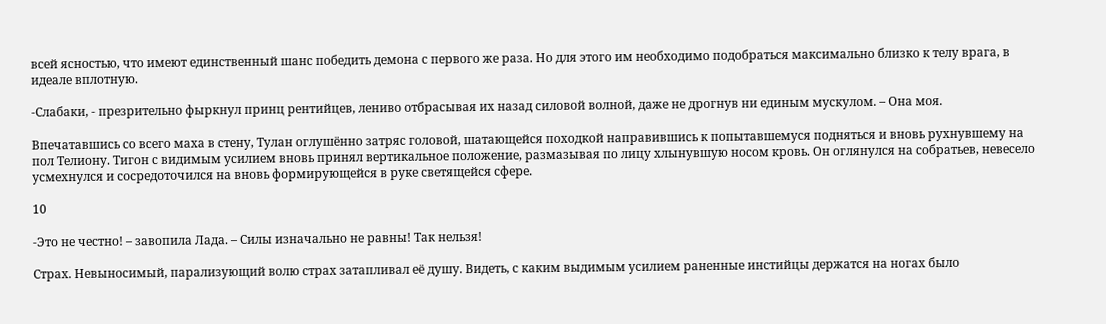всей ясностью, что имеют единственный шанс победить демона с первого же раза. Но для этого им необходимо подобраться максимально близко к телу врага, в идеале вплотную.

-Слабаки, - презрительно фыркнул принц рентийцев, лениво отбрасывая их назад силовой волной, даже не дрогнув ни единым мускулом. – Она моя.

Впечатавшись со всего маха в стену, Тулан оглушённо затряс головой, шатающейся походкой направившись к попытавшемуся подняться и вновь рухнувшему на пол Телиону. Тигон с видимым усилием вновь принял вертикальное положение, размазывая по лицу хлынувшую носом кровь. Он оглянулся на собратьев, невесело усмехнулся и сосредоточился на вновь формирующейся в руке светящейся сфере.

10

-Это не честно! – завопила Лада. – Силы изначально не равны! Так нельзя!

Страх. Невыносимый, парализующий волю страх затапливал её душу. Видеть, с каким выдимым усилием раненные инстийцы держатся на ногах было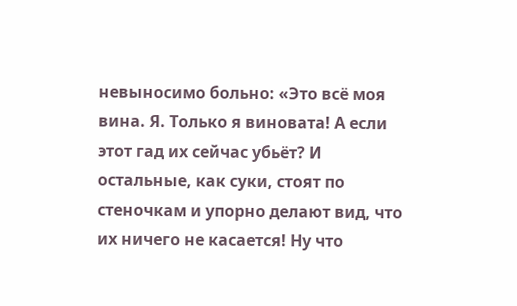невыносимо больно: «Это всё моя вина. Я. Только я виновата! А если этот гад их сейчас убьёт? И остальные, как суки, стоят по стеночкам и упорно делают вид, что их ничего не касается! Ну что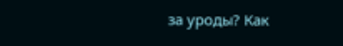за уроды? Как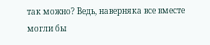так можно? Ведь, наверняка все вместе могли бы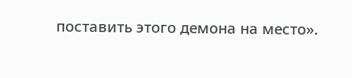поставить этого демона на место».